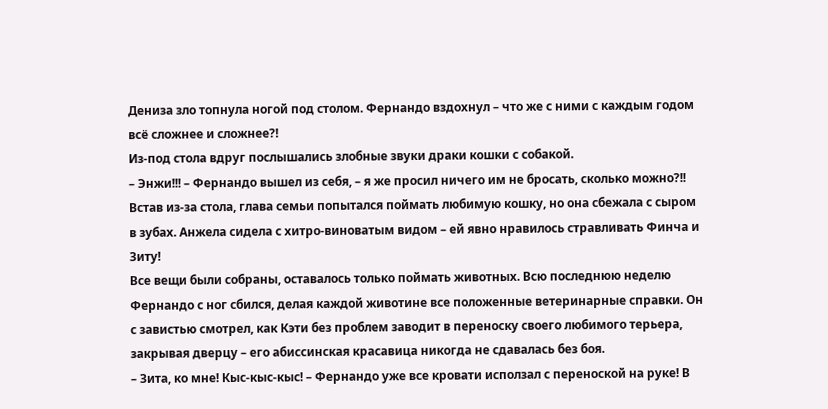Дениза зло топнула ногой под столом. Фернандо вздохнул – что же с ними с каждым годом всё сложнее и сложнее?!
Из-под стола вдруг послышались злобные звуки драки кошки с собакой.
– Энжи!!! – Фернандо вышел из себя, – я же просил ничего им не бросать, сколько можно?!!
Встав из-за стола, глава семьи попытался поймать любимую кошку, но она сбежала с сыром в зубах. Анжела сидела с хитро-виноватым видом – ей явно нравилось стравливать Финча и Зиту!
Все вещи были собраны, оставалось только поймать животных. Всю последнюю неделю Фернандо с ног сбился, делая каждой животине все положенные ветеринарные справки. Он с завистью смотрел, как Кэти без проблем заводит в переноску своего любимого терьера, закрывая дверцу – его абиссинская красавица никогда не сдавалась без боя.
– Зита, ко мне! Кыс-кыс-кыс! – Фернандо уже все кровати исползал с переноской на руке! В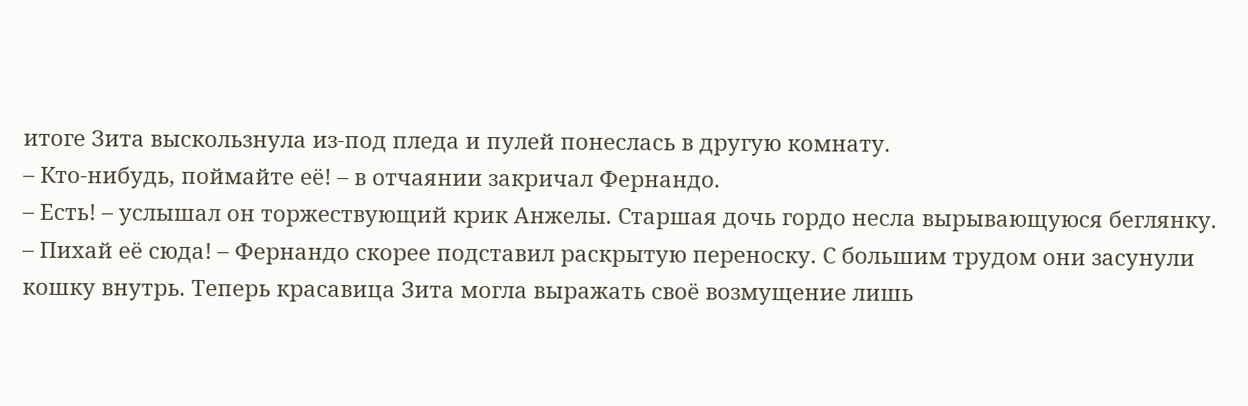итоге Зита выскользнула из-под пледа и пулей понеслась в другую комнату.
– Кто-нибудь, поймайте её! – в отчаянии закричал Фернандо.
– Есть! – услышал он торжествующий крик Анжелы. Старшая дочь гордо несла вырывающуюся беглянку.
– Пихай её сюда! – Фернандо скорее подставил раскрытую переноску. С большим трудом они засунули кошку внутрь. Теперь красавица Зита могла выражать своё возмущение лишь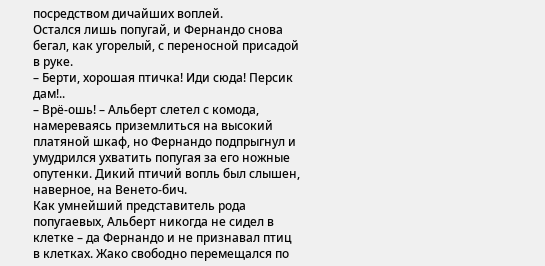посредством дичайших воплей.
Остался лишь попугай, и Фернандо снова бегал, как угорелый, с переносной присадой в руке.
– Берти, хорошая птичка! Иди сюда! Персик дам!..
– Врё-ошь! – Альберт слетел с комода, намереваясь приземлиться на высокий платяной шкаф, но Фернандо подпрыгнул и умудрился ухватить попугая за его ножные опутенки. Дикий птичий вопль был слышен, наверное, на Венето-бич.
Как умнейший представитель рода попугаевых, Альберт никогда не сидел в клетке – да Фернандо и не признавал птиц в клетках. Жако свободно перемещался по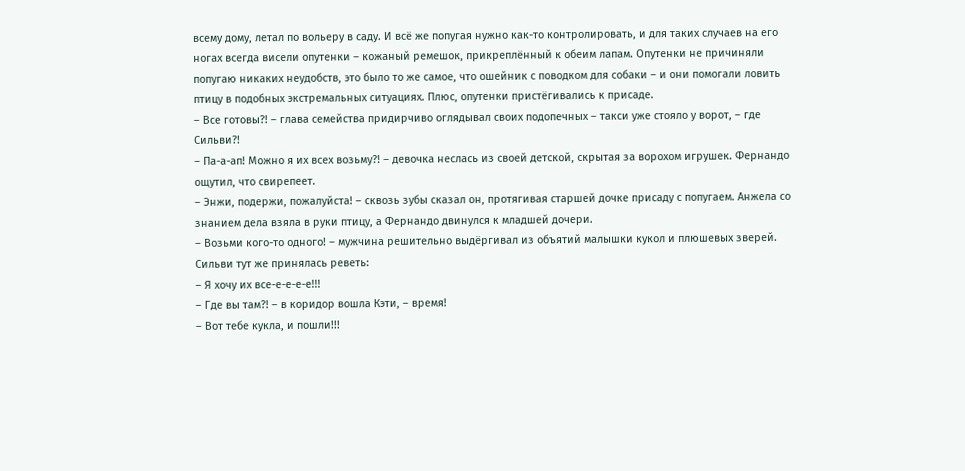всему дому, летал по вольеру в саду. И всё же попугая нужно как-то контролировать, и для таких случаев на его ногах всегда висели опутенки – кожаный ремешок, прикреплённый к обеим лапам. Опутенки не причиняли попугаю никаких неудобств, это было то же самое, что ошейник с поводком для собаки – и они помогали ловить птицу в подобных экстремальных ситуациях. Плюс, опутенки пристёгивались к присаде.
– Все готовы?! – глава семейства придирчиво оглядывал своих подопечных – такси уже стояло у ворот, – где Сильви?!
– Па-а-ап! Можно я их всех возьму?! – девочка неслась из своей детской, скрытая за ворохом игрушек. Фернандо ощутил, что свирепеет.
– Энжи, подержи, пожалуйста! – сквозь зубы сказал он, протягивая старшей дочке присаду с попугаем. Анжела со знанием дела взяла в руки птицу, а Фернандо двинулся к младшей дочери.
– Возьми кого-то одного! – мужчина решительно выдёргивал из объятий малышки кукол и плюшевых зверей. Сильви тут же принялась реветь:
– Я хочу их все-е-е-е-е!!!
– Где вы там?! – в коридор вошла Кэти, – время!
– Вот тебе кукла, и пошли!!!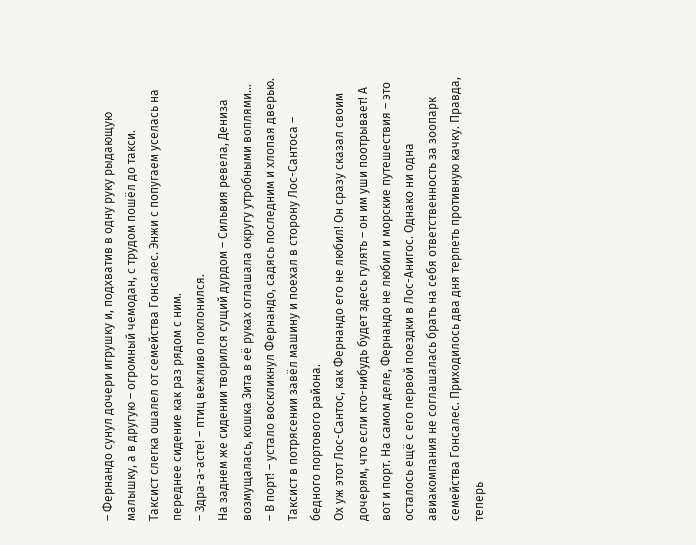– Фернандо сунул дочери игрушку и, подхватив в одну руку рыдающую малышку, а в другую – огромный чемодан, с трудом пошёл до такси.
Таксист слегка ошалел от семейства Гонсалес. Энжи с попугаем уселась на переднее сидение как раз рядом с ним.
– Здра-а-асте! – птиц вежливо поклонился.
На заднем же сидении творился сущий дурдом – Сильвия ревела, Дениза возмущалась, кошка Зита в её руках оглашала округу утробными воплями…
– В порт! – устало воскликнул Фернандо, садясь последним и хлопая дверью. Таксист в потрясении завёл машину и поехал в сторону Лос-Сантоса – бедного портового района.
Ох уж этот Лос-Сантос, как Фернандо его не любил! Он сразу сказал своим дочерям, что если кто-нибудь будет здесь гулять – он им уши поотрывает! А вот и порт. На самом деле, Фернандо не любил и морские путешествия – это осталось ещё с его первой поездки в Лос-Анигос. Однако ни одна авиакомпания не соглашалась брать на себя ответственность за зоопарк семейства Гонсалес. Приходилось два дня терпеть противную качку. Правда, теперь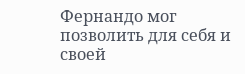Фернандо мог позволить для себя и своей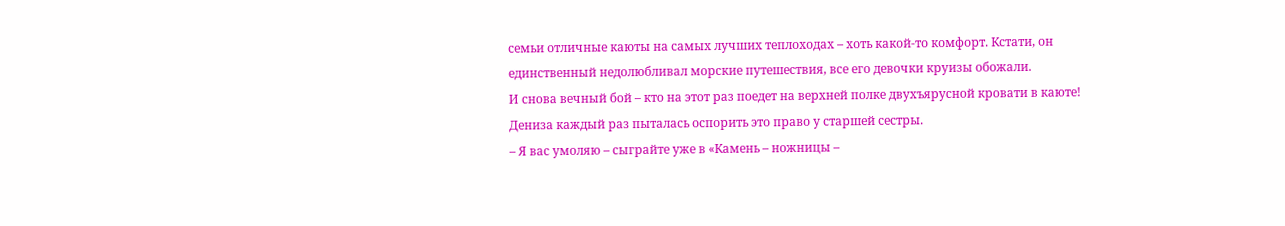семьи отличные каюты на самых лучших теплоходах – хоть какой-то комфорт. Кстати, он единственный недолюбливал морские путешествия, все его девочки круизы обожали.
И снова вечный бой – кто на этот раз поедет на верхней полке двухъярусной кровати в каюте! Дениза каждый раз пыталась оспорить это право у старшей сестры.
– Я вас умоляю – сыграйте уже в «Камень – ножницы –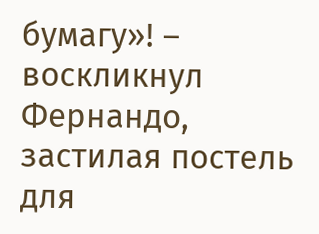бумагу»! – воскликнул Фернандо, застилая постель для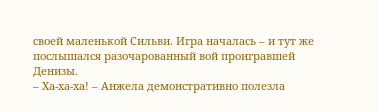своей маленькой Сильви. Игра началась – и тут же послышался разочарованный вой проигравшей Денизы.
– Ха-ха-ха! – Анжела демонстративно полезла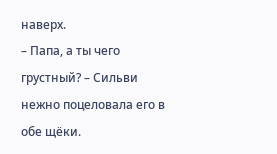наверх.
– Папа, а ты чего грустный? – Сильви нежно поцеловала его в обе щёки.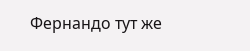Фернандо тут же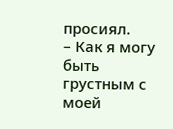просиял.
– Как я могу быть грустным с моей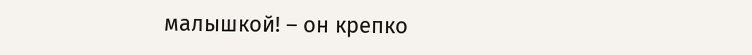малышкой! – он крепко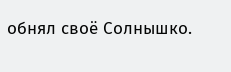обнял своё Солнышко.